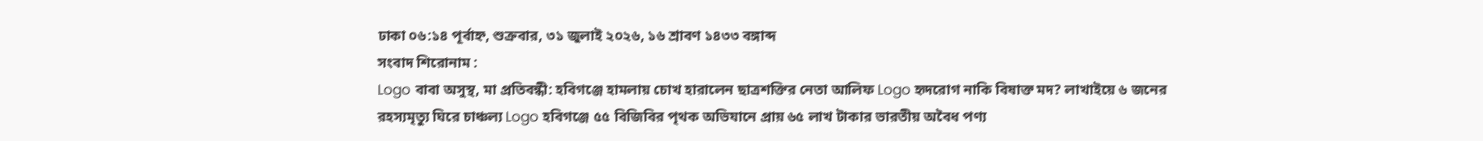ঢাকা ০৬:১৪ পূর্বাহ্ন, শুক্রবার, ৩১ জুলাই ২০২৬, ১৬ শ্রাবণ ১৪৩৩ বঙ্গাব্দ
সংবাদ শিরোনাম :
Logo বাবা অসুস্থ, মা প্রতিবন্ধী: হবিগঞ্জে হামলায় চোখ হারালেন ছাত্রশক্তির নেতা আলিফ Logo হৃদরোগ নাকি বিষাক্ত মদ? লাখাইয়ে ৬ জনের রহস্যমৃত্যু ঘিরে চাঞ্চল্য Logo হবিগঞ্জে ৫৫ বিজিবির পৃথক অভিযানে প্রায় ৬৫ লাখ টাকার ভারতীয় অবৈধ পণ্য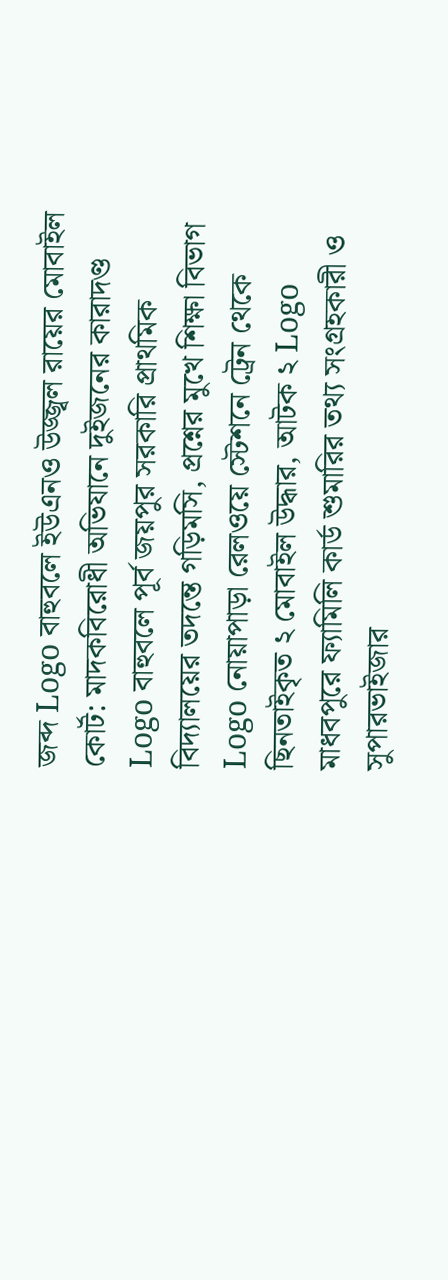জব্দ Logo বাহুবলে ইউএনও উজ্জ্বল রায়ের মোবাইল কোর্ট: মাদকবিরোধী অভিযানে দুইজনের কারাদণ্ড Logo বাহুবলে পূর্ব জয়পুর সরকারি প্রাথমিক বিদ্যালয়ের তদন্তে গড়িমসি, প্রশ্নের মুখে শিক্ষা বিভাগ Logo নোয়াপাড়া রেলওয়ে স্টেশনে ট্রেন থেকে ছিনতাইকৃত ২ মোবাইল উদ্ধার, আটক ২ Logo মাধবপুরে ফ্যামিলি কার্ড শুমারির তথ্য সংগ্রহকারী ও সুপারভাইজার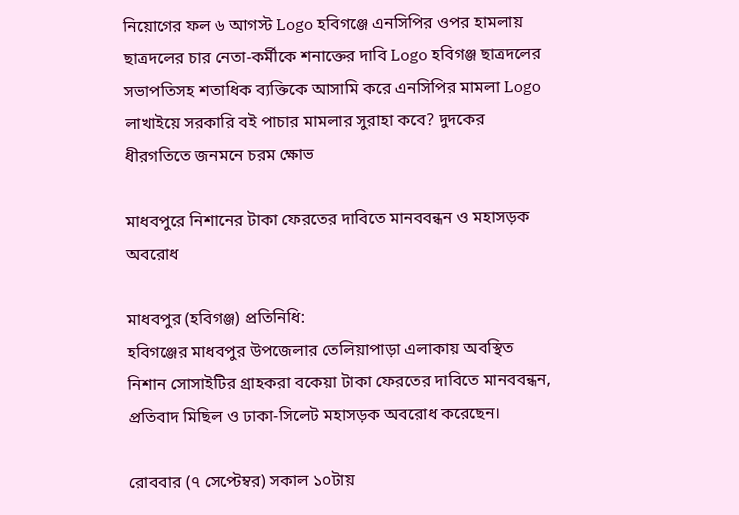নিয়োগের ফল ৬ আগস্ট Logo হবিগঞ্জে এনসিপির ওপর হামলায় ছাত্রদলের চার নেতা-কর্মীকে শনাক্তের দাবি Logo হবিগঞ্জ ছাত্রদলের সভাপতিসহ শতাধিক ব্যক্তিকে আসামি করে এনসিপির মামলা Logo লাখাইয়ে সরকারি বই পাচার মামলার সুরাহা কবে? দুদকের ধীরগতিতে জনমনে চরম ক্ষোভ

মাধবপুরে নিশানের টাকা ফেরতের দাবিতে মানববন্ধন ও মহাসড়ক অবরোধ

মাধবপুর (হবিগঞ্জ) প্রতিনিধি:
হবিগঞ্জের মাধবপুর উপজেলার তেলিয়াপাড়া এলাকায় অবস্থিত নিশান সোসাইটির গ্রাহকরা বকেয়া টাকা ফেরতের দাবিতে মানববন্ধন, প্রতিবাদ মিছিল ও ঢাকা-সিলেট মহাসড়ক অবরোধ করেছেন।

রোববার (৭ সেপ্টেম্বর) সকাল ১০টায়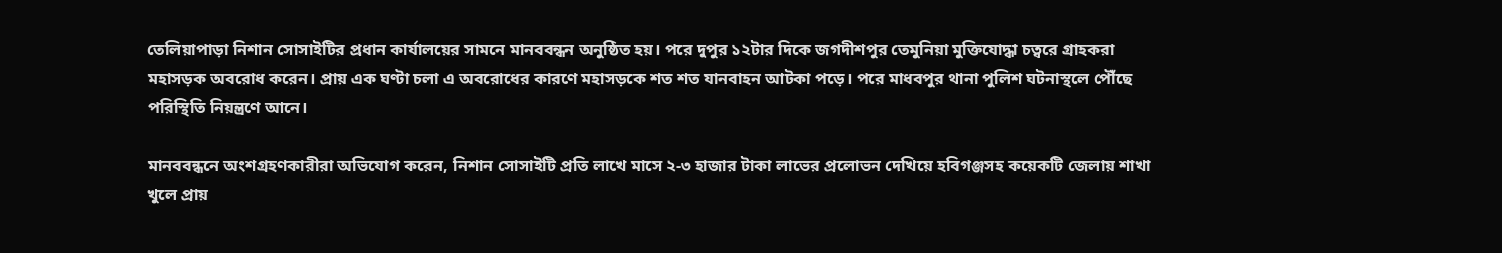তেলিয়াপাড়া নিশান সোসাইটির প্রধান কার্যালয়ের সামনে মানববন্ধন অনুষ্ঠিত হয়। পরে দুপুর ১২টার দিকে জগদীশপুর তেমুনিয়া মুক্তিযোদ্ধা চত্বরে গ্রাহকরা মহাসড়ক অবরোধ করেন। প্রায় এক ঘণ্টা চলা এ অবরোধের কারণে মহাসড়কে শত শত যানবাহন আটকা পড়ে। পরে মাধবপুর থানা পুলিশ ঘটনাস্থলে পৌঁছে পরিস্থিতি নিয়ন্ত্রণে আনে।

মানববন্ধনে অংশগ্রহণকারীরা অভিযোগ করেন, নিশান সোসাইটি প্রতি লাখে মাসে ২-৩ হাজার টাকা লাভের প্রলোভন দেখিয়ে হবিগঞ্জসহ কয়েকটি জেলায় শাখা খুলে প্রায়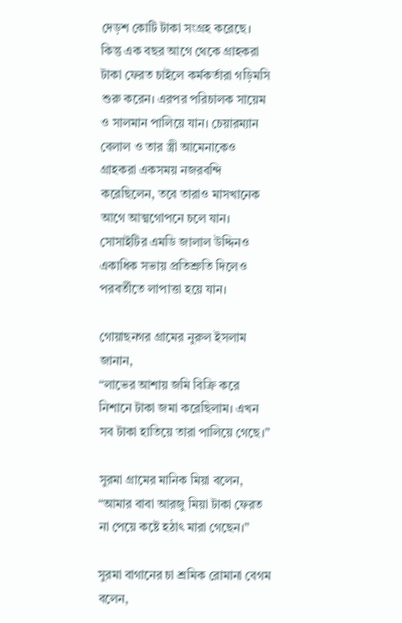দেড়শ কোটি টাকা সংগ্রহ করেছে। কিন্তু এক বছর আগে থেকে গ্রাহকরা টাকা ফেরত চাইলে কর্মকর্তারা গড়িমসি শুরু করেন। এরপর পরিচালক সায়েম ও সালমান পালিয়ে যান। চেয়ারম্যান বেলাল ও তার স্ত্রী আমেনাকেও গ্রাহকরা একসময় নজরবন্দি করেছিলেন, তবে তারাও মাসখানেক আগে আত্মগোপনে চলে যান। সোসাইটির এমডি জালাল উদ্দিনও একাধিক সভায় প্রতিশ্রুতি দিলেও পরবর্তীতে লাপাত্তা হয়ে যান।

গোয়াছনগর গ্রামের নুরুল ইসলাম জানান,
“লাভের আশায় জমি বিক্রি করে নিশানে টাকা জমা করেছিলাম। এখন সব টাকা হাতিয়ে তারা পালিয়ে গেছে।”

সুরমা গ্রামের মানিক মিয়া বলেন,
“আমার বাবা আরজু মিয়া টাকা ফেরত না পেয়ে কষ্টে হঠাৎ মারা গেছেন।”

সুরমা বাগানের চা শ্রমিক রোমানা বেগম বলেন,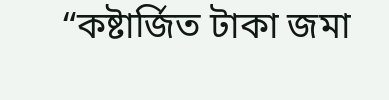“কষ্টার্জিত টাকা জমা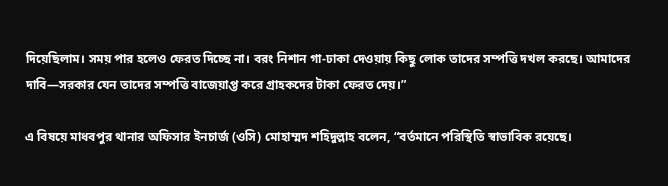দিয়েছিলাম। সময় পার হলেও ফেরত দিচ্ছে না। বরং নিশান গা-ঢাকা দেওয়ায় কিছু লোক তাদের সম্পত্তি দখল করছে। আমাদের দাবি—সরকার যেন তাদের সম্পত্তি বাজেয়াপ্ত করে গ্রাহকদের টাকা ফেরত দেয়।”

এ বিষয়ে মাধবপুর থানার অফিসার ইনচার্জ (ওসি) মোহাম্মদ শহিদুল্লাহ বলেন, “বর্তমানে পরিস্থিতি স্বাভাবিক রয়েছে।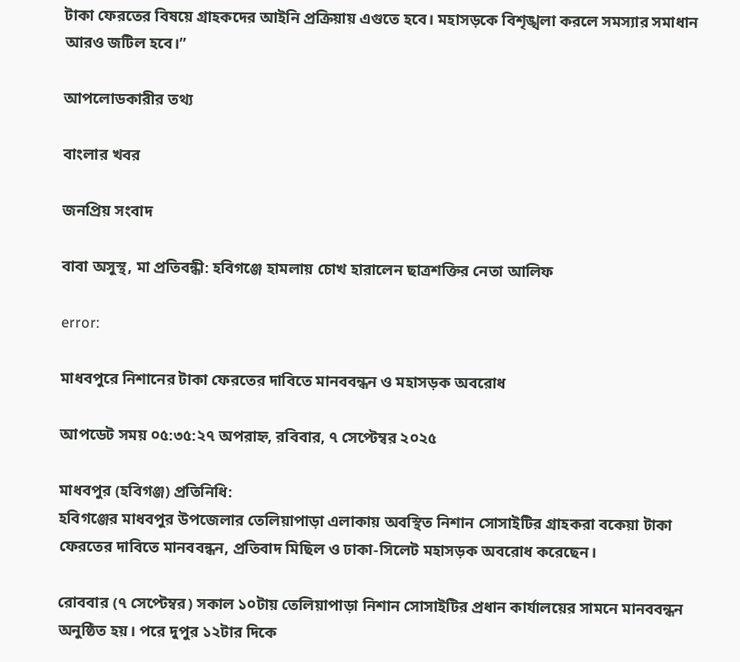টাকা ফেরতের বিষয়ে গ্রাহকদের আইনি প্রক্রিয়ায় এগুতে হবে। মহাসড়কে বিশৃঙ্খলা করলে সমস্যার সমাধান আরও জটিল হবে।”

আপলোডকারীর তথ্য

বাংলার খবর

জনপ্রিয় সংবাদ

বাবা অসুস্থ, মা প্রতিবন্ধী: হবিগঞ্জে হামলায় চোখ হারালেন ছাত্রশক্তির নেতা আলিফ

error:

মাধবপুরে নিশানের টাকা ফেরতের দাবিতে মানববন্ধন ও মহাসড়ক অবরোধ

আপডেট সময় ০৫:৩৫:২৭ অপরাহ্ন, রবিবার, ৭ সেপ্টেম্বর ২০২৫

মাধবপুর (হবিগঞ্জ) প্রতিনিধি:
হবিগঞ্জের মাধবপুর উপজেলার তেলিয়াপাড়া এলাকায় অবস্থিত নিশান সোসাইটির গ্রাহকরা বকেয়া টাকা ফেরতের দাবিতে মানববন্ধন, প্রতিবাদ মিছিল ও ঢাকা-সিলেট মহাসড়ক অবরোধ করেছেন।

রোববার (৭ সেপ্টেম্বর) সকাল ১০টায় তেলিয়াপাড়া নিশান সোসাইটির প্রধান কার্যালয়ের সামনে মানববন্ধন অনুষ্ঠিত হয়। পরে দুপুর ১২টার দিকে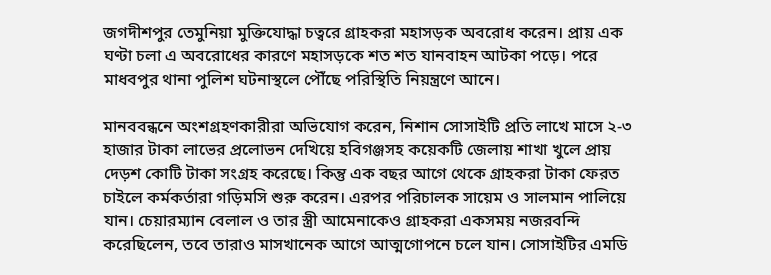জগদীশপুর তেমুনিয়া মুক্তিযোদ্ধা চত্বরে গ্রাহকরা মহাসড়ক অবরোধ করেন। প্রায় এক ঘণ্টা চলা এ অবরোধের কারণে মহাসড়কে শত শত যানবাহন আটকা পড়ে। পরে মাধবপুর থানা পুলিশ ঘটনাস্থলে পৌঁছে পরিস্থিতি নিয়ন্ত্রণে আনে।

মানববন্ধনে অংশগ্রহণকারীরা অভিযোগ করেন, নিশান সোসাইটি প্রতি লাখে মাসে ২-৩ হাজার টাকা লাভের প্রলোভন দেখিয়ে হবিগঞ্জসহ কয়েকটি জেলায় শাখা খুলে প্রায় দেড়শ কোটি টাকা সংগ্রহ করেছে। কিন্তু এক বছর আগে থেকে গ্রাহকরা টাকা ফেরত চাইলে কর্মকর্তারা গড়িমসি শুরু করেন। এরপর পরিচালক সায়েম ও সালমান পালিয়ে যান। চেয়ারম্যান বেলাল ও তার স্ত্রী আমেনাকেও গ্রাহকরা একসময় নজরবন্দি করেছিলেন, তবে তারাও মাসখানেক আগে আত্মগোপনে চলে যান। সোসাইটির এমডি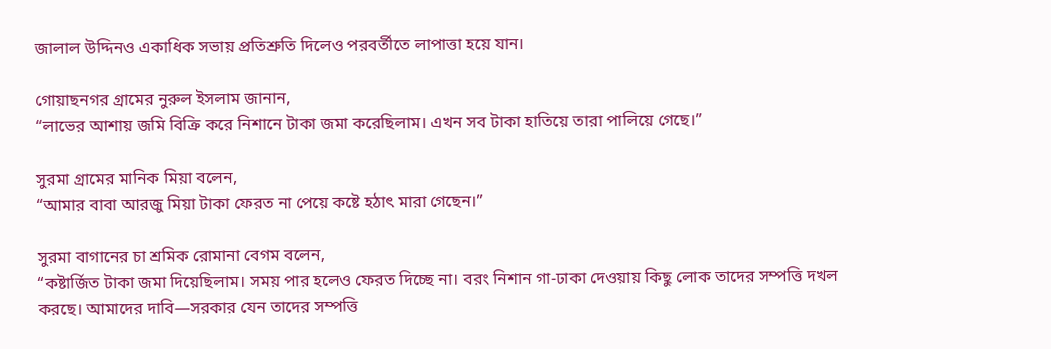জালাল উদ্দিনও একাধিক সভায় প্রতিশ্রুতি দিলেও পরবর্তীতে লাপাত্তা হয়ে যান।

গোয়াছনগর গ্রামের নুরুল ইসলাম জানান,
“লাভের আশায় জমি বিক্রি করে নিশানে টাকা জমা করেছিলাম। এখন সব টাকা হাতিয়ে তারা পালিয়ে গেছে।”

সুরমা গ্রামের মানিক মিয়া বলেন,
“আমার বাবা আরজু মিয়া টাকা ফেরত না পেয়ে কষ্টে হঠাৎ মারা গেছেন।”

সুরমা বাগানের চা শ্রমিক রোমানা বেগম বলেন,
“কষ্টার্জিত টাকা জমা দিয়েছিলাম। সময় পার হলেও ফেরত দিচ্ছে না। বরং নিশান গা-ঢাকা দেওয়ায় কিছু লোক তাদের সম্পত্তি দখল করছে। আমাদের দাবি—সরকার যেন তাদের সম্পত্তি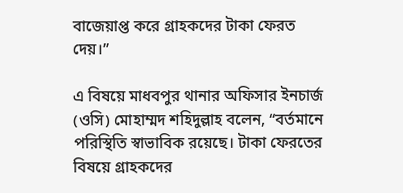বাজেয়াপ্ত করে গ্রাহকদের টাকা ফেরত দেয়।”

এ বিষয়ে মাধবপুর থানার অফিসার ইনচার্জ (ওসি) মোহাম্মদ শহিদুল্লাহ বলেন, “বর্তমানে পরিস্থিতি স্বাভাবিক রয়েছে। টাকা ফেরতের বিষয়ে গ্রাহকদের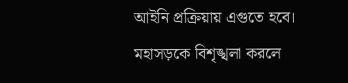আইনি প্রক্রিয়ায় এগুতে হবে। মহাসড়কে বিশৃঙ্খলা করলে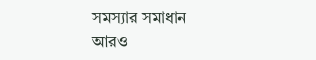সমস্যার সমাধান আরও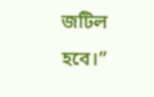জটিল হবে।”